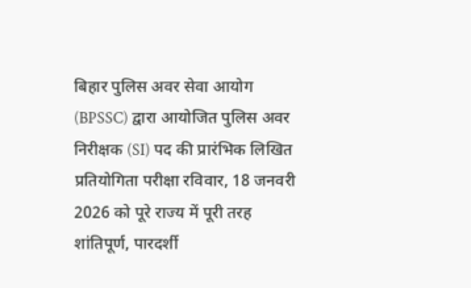बिहार पुलिस अवर सेवा आयोग (BPSSC) द्वारा आयोजित पुलिस अवर निरीक्षक (SI) पद की प्रारंभिक लिखित प्रतियोगिता परीक्षा रविवार, 18 जनवरी 2026 को पूरे राज्य में पूरी तरह शांतिपूर्ण, पारदर्शी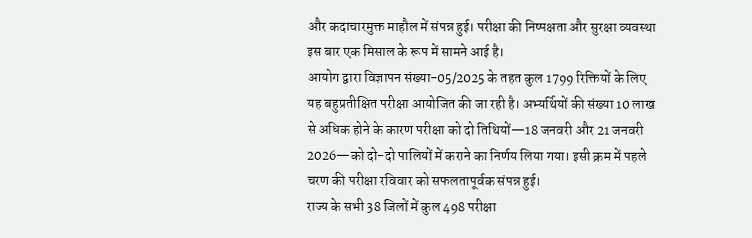और कदाचारमुक्त माहौल में संपन्न हुई। परीक्षा की निष्पक्षता और सुरक्षा व्यवस्था इस बार एक मिसाल के रूप में सामने आई है।
आयोग द्वारा विज्ञापन संख्या-05/2025 के तहत कुल 1799 रिक्तियों के लिए यह बहुप्रतीक्षित परीक्षा आयोजित की जा रही है। अभ्यर्थियों की संख्या 10 लाख से अधिक होने के कारण परीक्षा को दो तिथियों—18 जनवरी और 21 जनवरी 2026—को दो-दो पालियों में कराने का निर्णय लिया गया। इसी क्रम में पहले चरण की परीक्षा रविवार को सफलतापूर्वक संपन्न हुई।
राज्य के सभी 38 जिलों में कुल 498 परीक्षा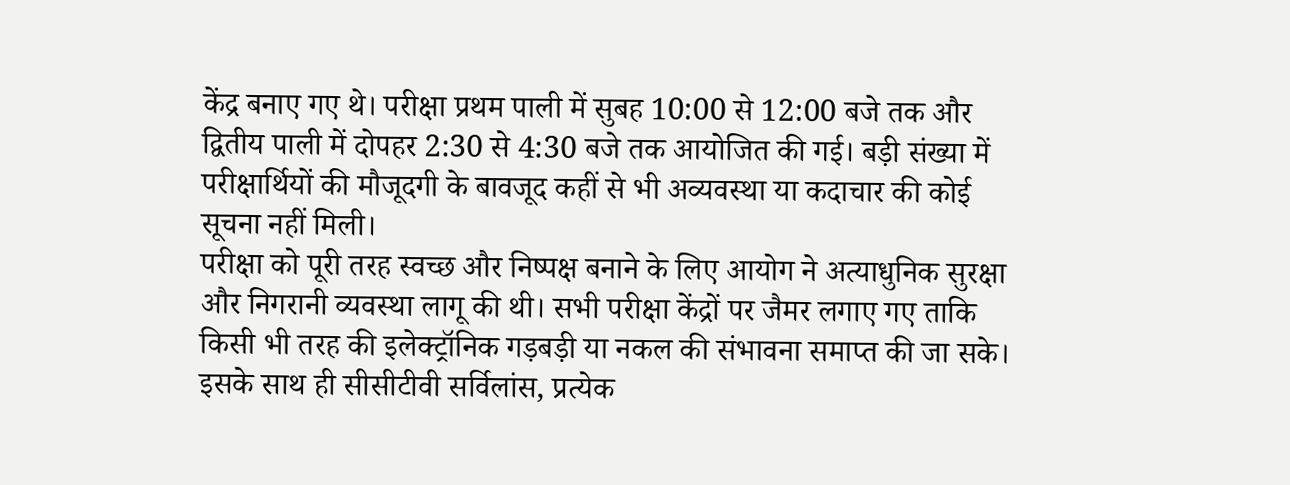केंद्र बनाए गए थे। परीक्षा प्रथम पाली में सुबह 10:00 से 12:00 बजे तक और द्वितीय पाली में दोपहर 2:30 से 4:30 बजे तक आयोजित की गई। बड़ी संख्या में परीक्षार्थियों की मौजूदगी के बावजूद कहीं से भी अव्यवस्था या कदाचार की कोई सूचना नहीं मिली।
परीक्षा को पूरी तरह स्वच्छ और निष्पक्ष बनाने के लिए आयोग ने अत्याधुनिक सुरक्षा और निगरानी व्यवस्था लागू की थी। सभी परीक्षा केंद्रों पर जैमर लगाए गए ताकि किसी भी तरह की इलेक्ट्रॉनिक गड़बड़ी या नकल की संभावना समाप्त की जा सके। इसके साथ ही सीसीटीवी सर्विलांस, प्रत्येक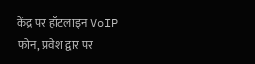केंद्र पर हॉटलाइन VoIP फोन, प्रवेश द्वार पर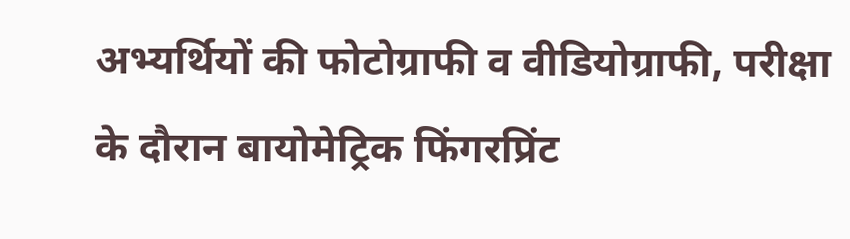अभ्यर्थियों की फोटोग्राफी व वीडियोग्राफी, परीक्षा के दौरान बायोमेट्रिक फिंगरप्रिंट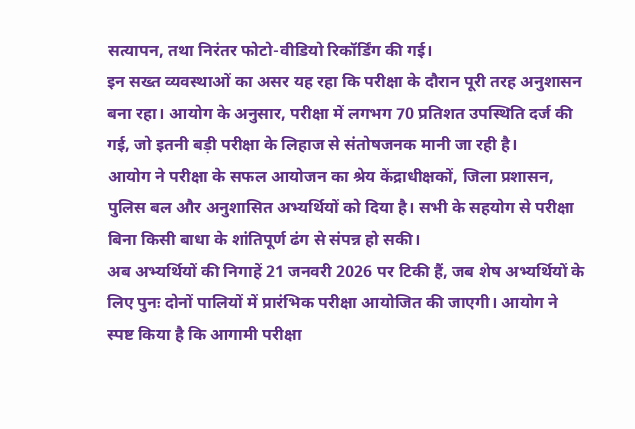सत्यापन, तथा निरंतर फोटो-वीडियो रिकॉर्डिंग की गई।
इन सख्त व्यवस्थाओं का असर यह रहा कि परीक्षा के दौरान पूरी तरह अनुशासन बना रहा। आयोग के अनुसार, परीक्षा में लगभग 70 प्रतिशत उपस्थिति दर्ज की गई, जो इतनी बड़ी परीक्षा के लिहाज से संतोषजनक मानी जा रही है।
आयोग ने परीक्षा के सफल आयोजन का श्रेय केंद्राधीक्षकों, जिला प्रशासन, पुलिस बल और अनुशासित अभ्यर्थियों को दिया है। सभी के सहयोग से परीक्षा बिना किसी बाधा के शांतिपूर्ण ढंग से संपन्न हो सकी।
अब अभ्यर्थियों की निगाहें 21 जनवरी 2026 पर टिकी हैं, जब शेष अभ्यर्थियों के लिए पुनः दोनों पालियों में प्रारंभिक परीक्षा आयोजित की जाएगी। आयोग ने स्पष्ट किया है कि आगामी परीक्षा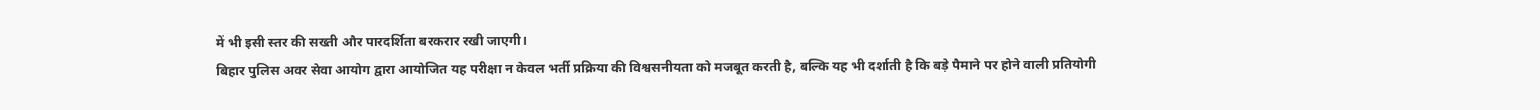में भी इसी स्तर की सख्ती और पारदर्शिता बरकरार रखी जाएगी।
बिहार पुलिस अवर सेवा आयोग द्वारा आयोजित यह परीक्षा न केवल भर्ती प्रक्रिया की विश्वसनीयता को मजबूत करती है, बल्कि यह भी दर्शाती है कि बड़े पैमाने पर होने वाली प्रतियोगी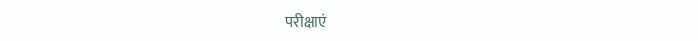परीक्षाएं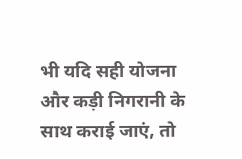भी यदि सही योजना और कड़ी निगरानी के साथ कराई जाएं, तो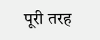पूरी तरह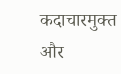कदाचारमुक्त और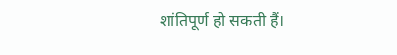शांतिपूर्ण हो सकती हैं।